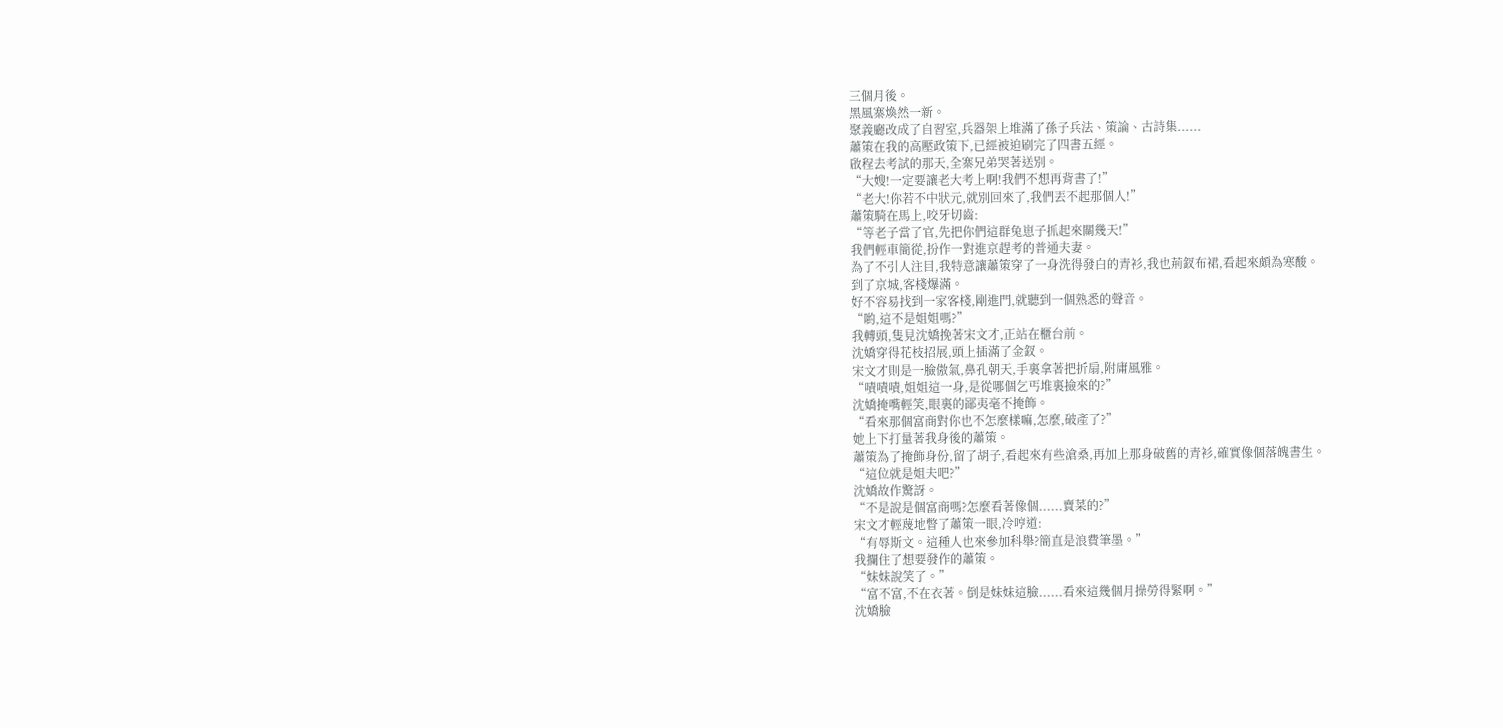三個月後。
黑風寨煥然一新。
聚義廳改成了自習室,兵器架上堆滿了孫子兵法、策論、古詩集......
蕭策在我的高壓政策下,已經被迫刷完了四書五經。
啟程去考試的那天,全寨兄弟哭著送別。
“大嫂!一定要讓老大考上啊!我們不想再背書了!”
“老大!你若不中狀元,就別回來了,我們丟不起那個人!”
蕭策騎在馬上,咬牙切齒:
“等老子當了官,先把你們這群兔崽子抓起來關幾天!”
我們輕車簡從,扮作一對進京趕考的普通夫妻。
為了不引人注目,我特意讓蕭策穿了一身洗得發白的青衫,我也荊釵布裙,看起來頗為寒酸。
到了京城,客棧爆滿。
好不容易找到一家客棧,剛進門,就聽到一個熟悉的聲音。
“喲,這不是姐姐嗎?”
我轉頭,隻見沈嬌挽著宋文才,正站在櫃台前。
沈嬌穿得花枝招展,頭上插滿了金釵。
宋文才則是一臉傲氣,鼻孔朝天,手裏拿著把折扇,附庸風雅。
“嘖嘖嘖,姐姐這一身,是從哪個乞丐堆裏撿來的?”
沈嬌掩嘴輕笑,眼裏的鄙夷毫不掩飾。
“看來那個富商對你也不怎麼樣嘛,怎麼,破產了?”
她上下打量著我身後的蕭策。
蕭策為了掩飾身份,留了胡子,看起來有些滄桑,再加上那身破舊的青衫,確實像個落魄書生。
“這位就是姐夫吧?”
沈嬌故作驚訝。
“不是說是個富商嗎?怎麼看著像個......賣菜的?”
宋文才輕蔑地瞥了蕭策一眼,冷哼道:
“有辱斯文。這種人也來參加科舉?簡直是浪費筆墨。”
我攔住了想要發作的蕭策。
“妹妹說笑了。”
“富不富,不在衣著。倒是妹妹這臉......看來這幾個月操勞得緊啊。”
沈嬌臉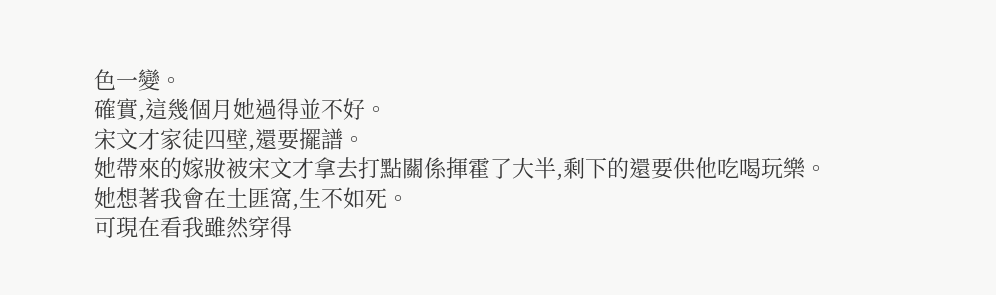色一變。
確實,這幾個月她過得並不好。
宋文才家徒四壁,還要擺譜。
她帶來的嫁妝被宋文才拿去打點關係揮霍了大半,剩下的還要供他吃喝玩樂。
她想著我會在土匪窩,生不如死。
可現在看我雖然穿得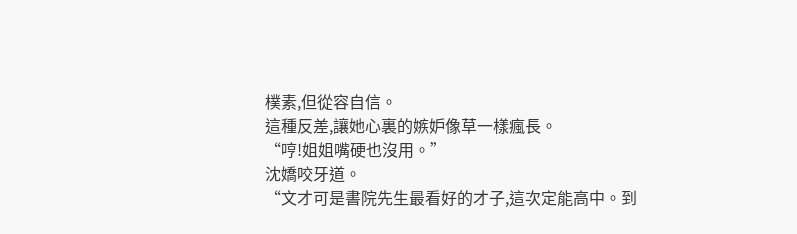樸素,但從容自信。
這種反差,讓她心裏的嫉妒像草一樣瘋長。
“哼!姐姐嘴硬也沒用。”
沈嬌咬牙道。
“文才可是書院先生最看好的才子,這次定能高中。到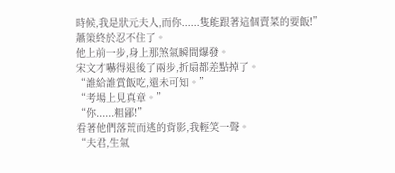時候,我是狀元夫人,而你......隻能跟著這個賣菜的要飯!”
蕭策終於忍不住了。
他上前一步,身上那煞氣瞬間爆發。
宋文才嚇得退後了兩步,折扇都差點掉了。
“誰給誰賞飯吃,還未可知。”
“考場上見真章。”
“你......粗鄙!”
看著他們落荒而逃的背影,我輕笑一聲。
“夫君,生氣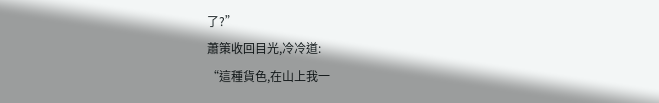了?”
蕭策收回目光,冷冷道:
“這種貨色,在山上我一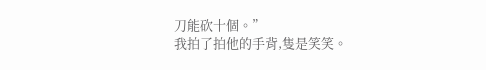刀能砍十個。”
我拍了拍他的手背,隻是笑笑。